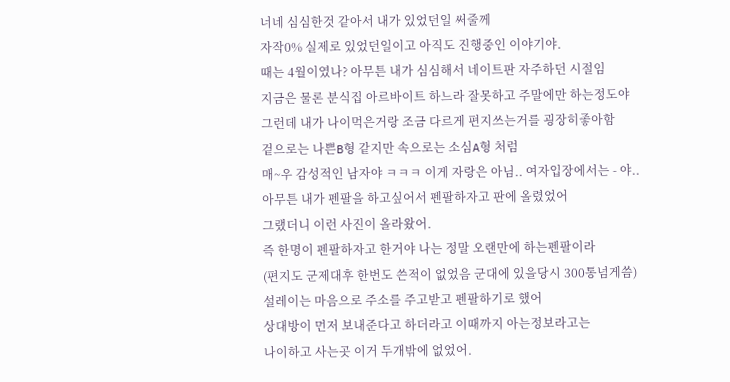너네 심심한것 같아서 내가 있었던일 써줄께
자작0% 실제로 있었던일이고 아직도 진행중인 이야기야.
때는 4월이였나? 아무튼 내가 심심해서 네이트판 자주하던 시절임
지금은 물론 분식집 아르바이트 하느라 잘못하고 주말에만 하는정도야
그런데 내가 나이먹은거랑 조금 다르게 편지쓰는거를 굉장히좋아함
겉으로는 나쁜B형 같지만 속으로는 소심A형 처럼
매~우 감성적인 남자야 ㅋㅋㅋ 이게 자랑은 아님.. 여자입장에서는 - 야..
아무튼 내가 펜팔을 하고싶어서 펜팔하자고 판에 올렸었어
그랬더니 이런 사진이 올라왔어.
즉 한명이 펜팔하자고 한거야 나는 정말 오랜만에 하는펜팔이라
(편지도 군제대후 한번도 쓴적이 없었음 군대에 있을당시 300통넘게씀)
설레이는 마음으로 주소를 주고받고 펜팔하기로 했어
상대방이 먼저 보내준다고 하더라고 이때까지 아는정보라고는
나이하고 사는곳 이거 두개밖에 없었어.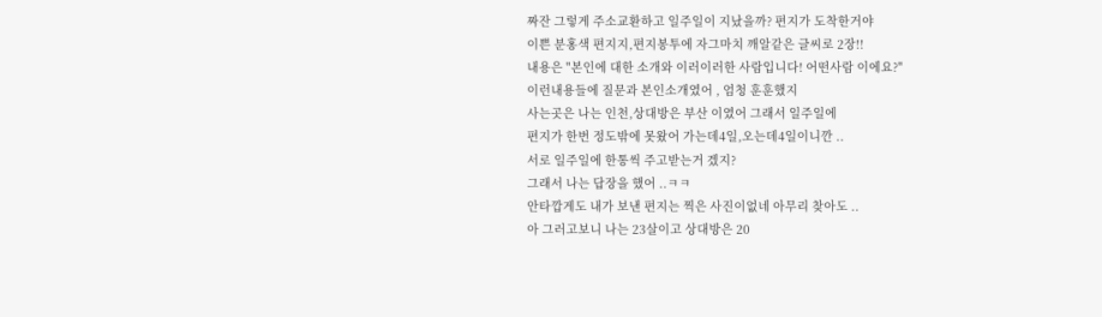짜잔 그렇게 주소교환하고 일주일이 지났을까? 편지가 도착한거야
이쁜 분홍색 편지지,편지봉투에 자그마치 깨알같은 글씨로 2장!!
내용은 "본인에 대한 소개와 이러이러한 사람입니다! 어떤사람 이에요?"
이런내용들에 질문과 본인소개였어 , 엄청 훈훈했지
사는곳은 나는 인천,상대방은 부산 이였어 그래서 일주일에
편지가 한번 정도밖에 못왔어 가는데4일,오는데4일이니깐 ..
서로 일주일에 한통씩 주고받는거 겠지?
그래서 나는 답장을 했어 ..ㅋㅋ
안타깝게도 내가 보낸 편지는 찍은 사진이없네 아무리 찾아도 ..
아 그러고보니 나는 23살이고 상대방은 20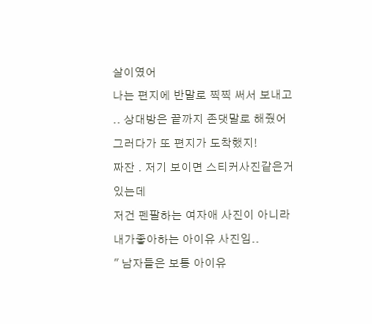살이였어
나는 편지에 반말로 찍찍 써서 보내고 .. 상대방은 끝까지 존댓말로 해줬어
그러다가 또 편지가 도착했지!
짜잔 . 저기 보이면 스티커사진같은거 있는데
저건 펜팔하는 여자애 사진이 아니라 내가좋아하는 아이유 사진임..
" 남자들은 보통 아이유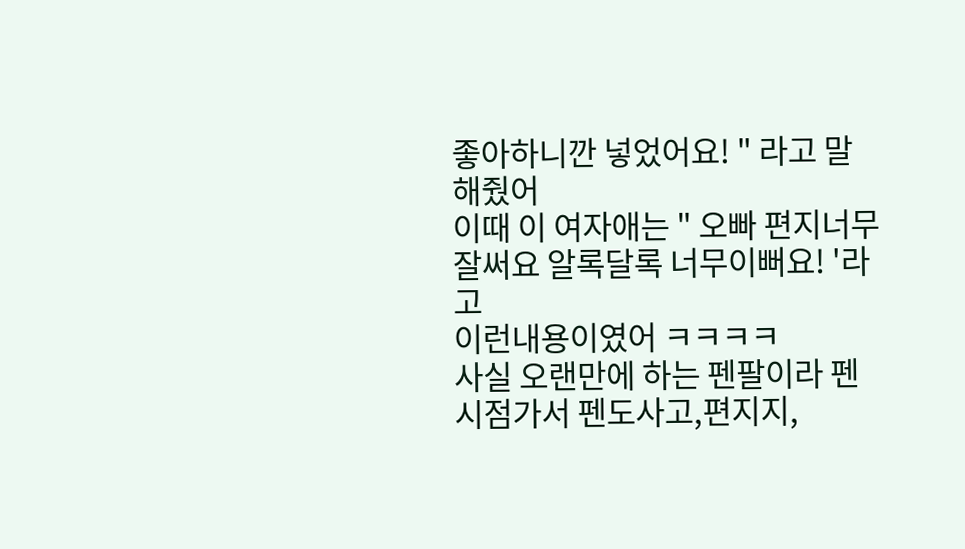좋아하니깐 넣었어요! " 라고 말해줬어
이때 이 여자애는 " 오빠 편지너무 잘써요 알록달록 너무이뻐요! '라고
이런내용이였어 ㅋㅋㅋㅋ
사실 오랜만에 하는 펜팔이라 펜시점가서 펜도사고,편지지,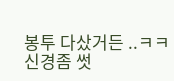봉투 다샀거든 ..ㅋㅋ
신경좀 썻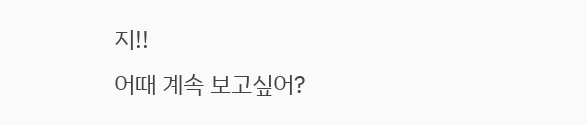지!!
어때 계속 보고싶어?